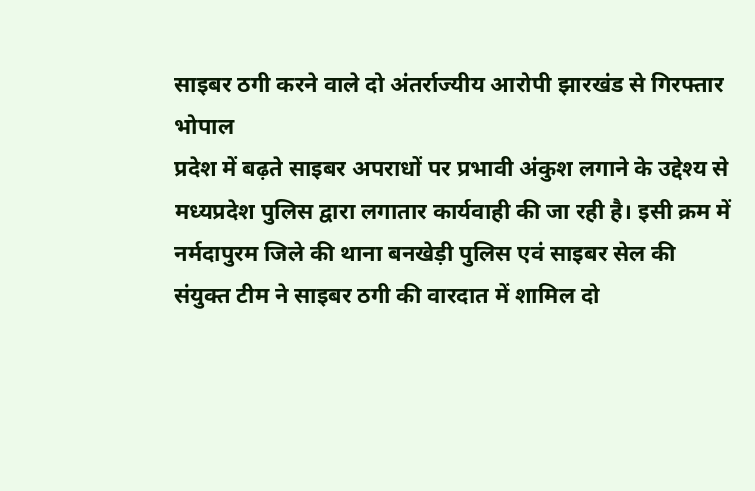साइबर ठगी करने वाले दो अंतर्राज्यीय आरोपी झारखंड से गिरफ्तार
भोपाल
प्रदेश में बढ़ते साइबर अपराधों पर प्रभावी अंकुश लगाने के उद्देश्य से मध्यप्रदेश पुलिस द्वारा लगातार कार्यवाही की जा रही है। इसी क्रम में नर्मदापुरम जिले की थाना बनखेड़ी पुलिस एवं साइबर सेल की संयुक्त टीम ने साइबर ठगी की वारदात में शामिल दो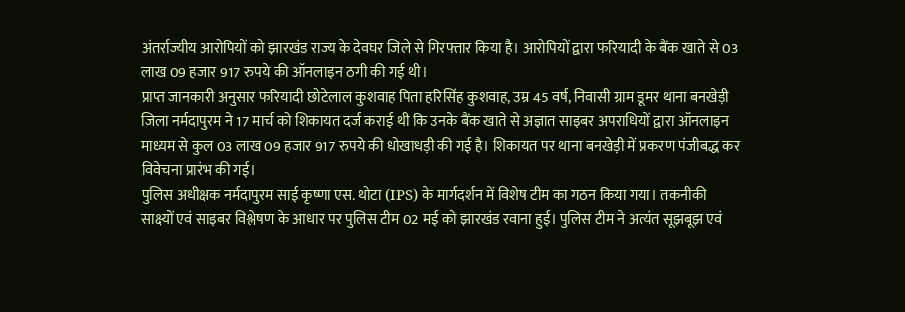अंतर्राज्यीय आरोपियों को झारखंड राज्य के देवघर जिले से गिरफ्तार किया है। आरोपियों द्वारा फरियादी के बैंक खाते से 03 लाख 09 हजार 917 रुपये की ऑनलाइन ठगी की गई थी।
प्राप्त जानकारी अनुसार फरियादी छोटेलाल कुशवाह पिता हरिसिंह कुशवाह, उम्र 45 वर्ष, निवासी ग्राम डूमर थाना बनखेड़ी जिला नर्मदापुरम ने 17 मार्च को शिकायत दर्ज कराई थी कि उनके बैंक खाते से अज्ञात साइबर अपराधियों द्वारा ऑनलाइन माध्यम से कुल 03 लाख 09 हजार 917 रुपये की धोखाधड़ी की गई है। शिकायत पर थाना बनखेड़ी में प्रकरण पंजीबद्ध कर विवेचना प्रारंभ की गई।
पुलिस अधीक्षक नर्मदापुरम साई कृष्णा एस. थोटा (IPS) के मार्गदर्शन में विशेष टीम का गठन किया गया। तकनीकी साक्ष्यों एवं साइबर विश्लेषण के आधार पर पुलिस टीम 02 मई को झारखंड रवाना हुई। पुलिस टीम ने अत्यंत सूझबूझ एवं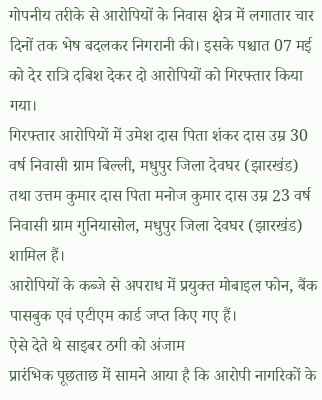गोपनीय तरीके से आरोपियों के निवास क्षेत्र में लगातार चार दिनों तक भेष बदलकर निगरानी की। इसके पश्चात 07 मई को देर रात्रि दबिश देकर दो आरोपियों को गिरफ्तार किया गया।
गिरफ्तार आरोपियों में उमेश दास पिता शंकर दास उम्र 30 वर्ष निवासी ग्राम बिल्ली, मधुपुर जिला देवघर (झारखंड) तथा उत्तम कुमार दास पिता मनोज कुमार दास उम्र 23 वर्ष निवासी ग्राम गुनियासोल, मधुपुर जिला देवघर (झारखंड) शामिल हैं।
आरोपियों के कब्जे से अपराध में प्रयुक्त मोबाइल फोन, बैंक पासबुक एवं एटीएम कार्ड जप्त किए गए हैं।
ऐसे देते थे साइबर ठगी को अंजाम
प्रारंभिक पूछताछ में सामने आया है कि आरोपी नागरिकों के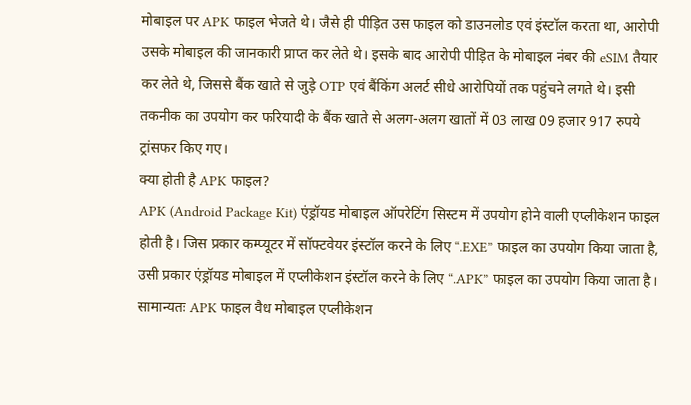मोबाइल पर APK फाइल भेजते थे। जैसे ही पीड़ित उस फाइल को डाउनलोड एवं इंस्टॉल करता था, आरोपी उसके मोबाइल की जानकारी प्राप्त कर लेते थे। इसके बाद आरोपी पीड़ित के मोबाइल नंबर की eSIM तैयार कर लेते थे, जिससे बैंक खाते से जुड़े OTP एवं बैंकिंग अलर्ट सीधे आरोपियों तक पहुंचने लगते थे। इसी तकनीक का उपयोग कर फरियादी के बैंक खाते से अलग-अलग खातों में 03 लाख 09 हजार 917 रुपये ट्रांसफर किए गए।
क्या होती है APK फाइल?
APK (Android Package Kit) एंड्रॉयड मोबाइल ऑपरेटिंग सिस्टम में उपयोग होने वाली एप्लीकेशन फाइल होती है। जिस प्रकार कम्प्यूटर में सॉफ्टवेयर इंस्टॉल करने के लिए “.EXE” फाइल का उपयोग किया जाता है, उसी प्रकार एंड्रॉयड मोबाइल में एप्लीकेशन इंस्टॉल करने के लिए “.APK” फाइल का उपयोग किया जाता है। सामान्यतः APK फाइल वैध मोबाइल एप्लीकेशन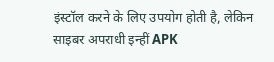इंस्टॉल करने के लिए उपयोग होती है, लेकिन साइबर अपराधी इन्हीं APK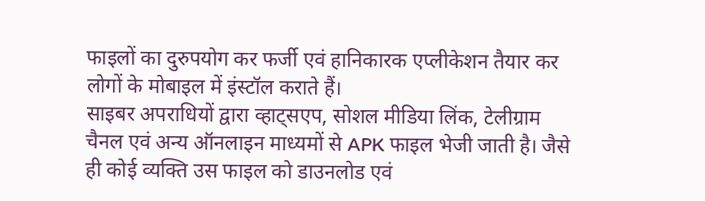फाइलों का दुरुपयोग कर फर्जी एवं हानिकारक एप्लीकेशन तैयार कर लोगों के मोबाइल में इंस्टॉल कराते हैं।
साइबर अपराधियों द्वारा व्हाट्सएप, सोशल मीडिया लिंक, टेलीग्राम चैनल एवं अन्य ऑनलाइन माध्यमों से APK फाइल भेजी जाती है। जैसे ही कोई व्यक्ति उस फाइल को डाउनलोड एवं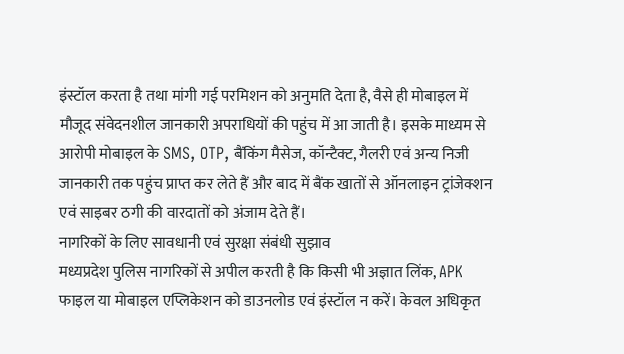इंस्टॉल करता है तथा मांगी गई परमिशन को अनुमति देता है, वैसे ही मोबाइल में मौजूद संवेदनशील जानकारी अपराधियों की पहुंच में आ जाती है। इसके माध्यम से आरोपी मोबाइल के SMS, OTP, बैंकिंग मैसेज, कॉन्टैक्ट, गैलरी एवं अन्य निजी जानकारी तक पहुंच प्राप्त कर लेते हैं और बाद में बैंक खातों से ऑनलाइन ट्रांजेक्शन एवं साइबर ठगी की वारदातों को अंजाम देते हैं।
नागरिकों के लिए सावधानी एवं सुरक्षा संबंधी सुझाव
मध्यप्रदेश पुलिस नागरिकों से अपील करती है कि किसी भी अज्ञात लिंक, APK फाइल या मोबाइल एप्लिकेशन को डाउनलोड एवं इंस्टॉल न करें। केवल अधिकृत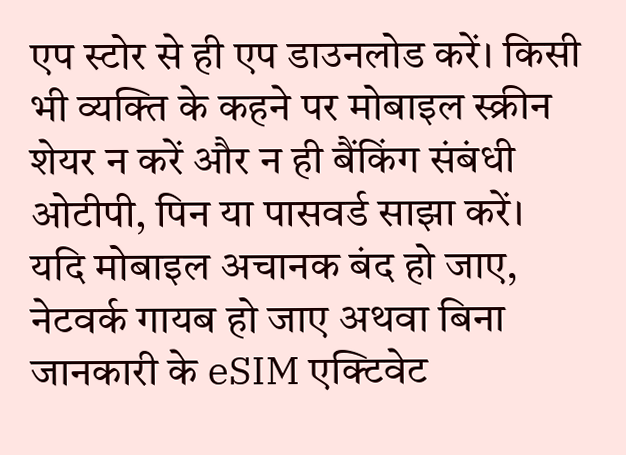एप स्टोर से ही एप डाउनलोड करें। किसी भी व्यक्ति के कहने पर मोबाइल स्क्रीन शेयर न करें और न ही बैंकिंग संबंधी ओटीपी, पिन या पासवर्ड साझा करें।
यदि मोबाइल अचानक बंद हो जाए, नेटवर्क गायब हो जाए अथवा बिना जानकारी के eSIM एक्टिवेट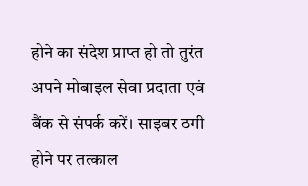होने का संदेश प्राप्त हो तो तुरंत अपने मोबाइल सेवा प्रदाता एवं बैंक से संपर्क करें। साइबर ठगी होने पर तत्काल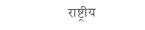राष्ट्रीय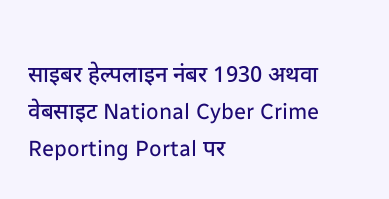साइबर हेल्पलाइन नंबर 1930 अथवा वेबसाइट National Cyber Crime Reporting Portal पर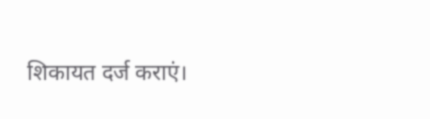शिकायत दर्ज कराएं।